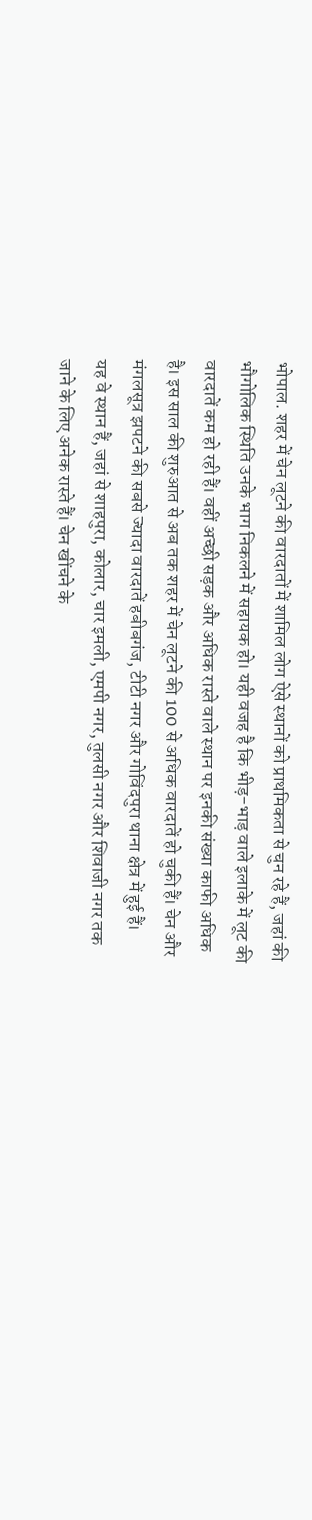भोपाल. शहर में चेन लूटने की वारदातों में शामिल लोग ऐसे स्थानों को प्राथमिकता से चुन रहे हैं, जहां की भौगोलिक स्थिति उनके भाग निकलने में सहायक हो। यही वजह है कि भीड़-भाड़ वाले इलाके में लूट की वारदातें कम हो रही हैं। वहीं अच्छी सड़क और अधिक रास्ते वाले स्थान पर इनकी संख्या काफी अधिक है। इस साल की शुरुआत से अब तक शहर में चेन लूटने की 100 से अधिक वारदातें हो चुकी हैं। चेन और मंगलसूत्र झपटने की सबसे ज्यादा वारदातें हबीबगंज, टीटी नगर और गोविंदपुरा थाना क्षेत्र में हुई हैं।
यह वे स्थान हैं, जहां से शाहपुरा, कोलार, चार इमली, एमपी नगर, तुलसी नगर और शिवाजी नगर तक जाने के लिए अनेक रास्ते हैं। चेन खींचने के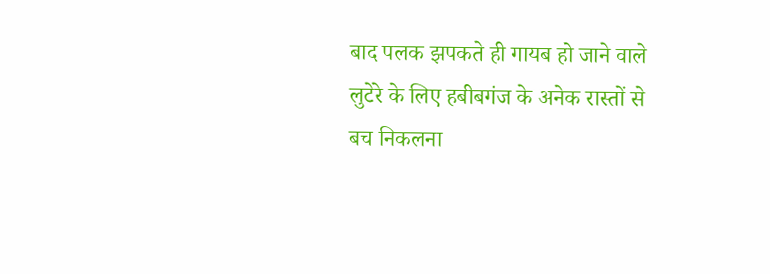बाद पलक झपकते ही गायब हो जाने वाले लुटेरे के लिए हबीबगंज के अनेक रास्तों से बच निकलना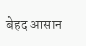बेहद आसान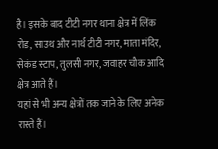है। इसके बाद टीटी नगर थाना क्षेत्र में लिंक रोड, साउथ और नार्थ टीटी नगर, माता मंदिर, सेकंड स्टाप, तुलसी नगर, जवाहर चौक आदि क्षेत्र आते हैं।
यहां से भी अन्य क्षेत्रों तक जाने के लिए अनेक रास्ते हैं।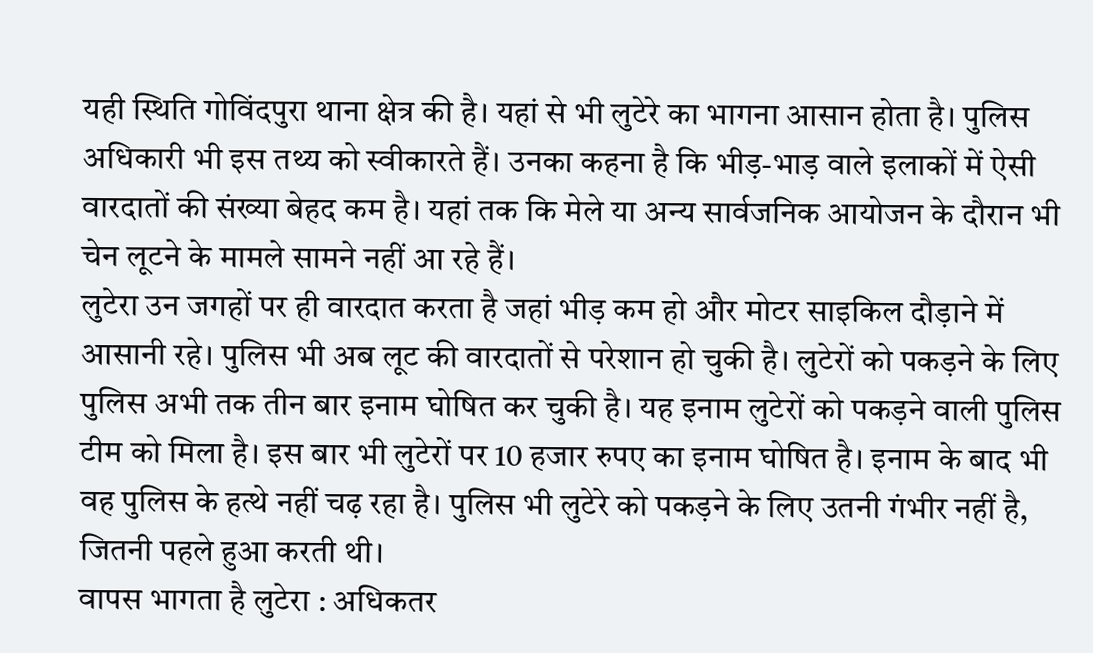यही स्थिति गोविंदपुरा थाना क्षेत्र की है। यहां से भी लुटेरे का भागना आसान होता है। पुलिस अधिकारी भी इस तथ्य को स्वीकारते हैं। उनका कहना है कि भीड़-भाड़ वाले इलाकों में ऐसी वारदातों की संख्या बेहद कम है। यहां तक कि मेले या अन्य सार्वजनिक आयोजन के दौरान भी चेन लूटने के मामले सामने नहीं आ रहे हैं।
लुटेरा उन जगहों पर ही वारदात करता है जहां भीड़ कम हो और मोटर साइकिल दौड़ाने में आसानी रहे। पुलिस भी अब लूट की वारदातों से परेशान हो चुकी है। लुटेरों को पकड़ने के लिए पुलिस अभी तक तीन बार इनाम घोषित कर चुकी है। यह इनाम लुटेरों को पकड़ने वाली पुलिस टीम को मिला है। इस बार भी लुटेरों पर 10 हजार रुपए का इनाम घोषित है। इनाम के बाद भी वह पुलिस के हत्थे नहीं चढ़ रहा है। पुलिस भी लुटेरे को पकड़ने के लिए उतनी गंभीर नहीं है, जितनी पहले हुआ करती थी।
वापस भागता है लुटेरा : अधिकतर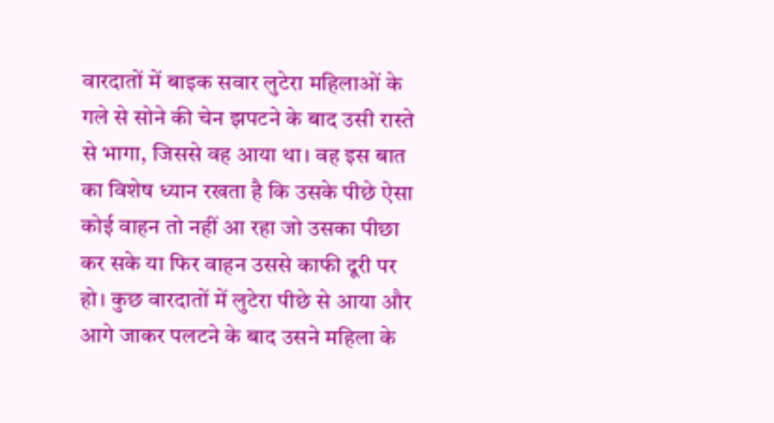वारदातों में बाइक सवार लुटेरा महिलाओं के गले से सोने की चेन झपटने के बाद उसी रास्ते से भागा, जिससे वह आया था। वह इस बात का विशेष ध्यान रखता है कि उसके पीछे ऐसा कोई वाहन तो नहीं आ रहा जो उसका पीछा कर सके या फिर वाहन उससे काफी दूरी पर हो। कुछ वारदातों में लुटेरा पीछे से आया और आगे जाकर पलटने के बाद उसने महिला के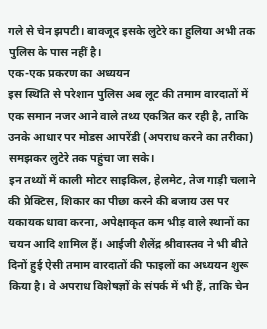गले से चेन झपटी। बावजूद इसके लुटेरे का हुलिया अभी तक पुलिस के पास नहीं है।
एक-एक प्रकरण का अध्ययन
इस स्थिति से परेशान पुलिस अब लूट की तमाम वारदातों में एक समान नजर आने वाले तथ्य एकत्रित कर रही है, ताकि उनके आधार पर मोडस आपरेंडी (अपराध करने का तरीका) समझकर लुटेरे तक पहुंचा जा सके।
इन तथ्यों में काली मोटर साइकिल, हेलमेट, तेज गाड़ी चलाने की प्रेक्टिस, शिकार का पीछा करने की बजाय उस पर यकायक धावा करना, अपेक्षाकृत कम भीड़ वाले स्थानों का चयन आदि शामिल हैं। आईजी शैलेंद्र श्रीवास्तव ने भी बीते दिनों हुई ऐसी तमाम वारदातों की फाइलों का अध्ययन शुरू किया है। वे अपराध विशेषज्ञों के संपर्क में भी हैं, ताकि चेन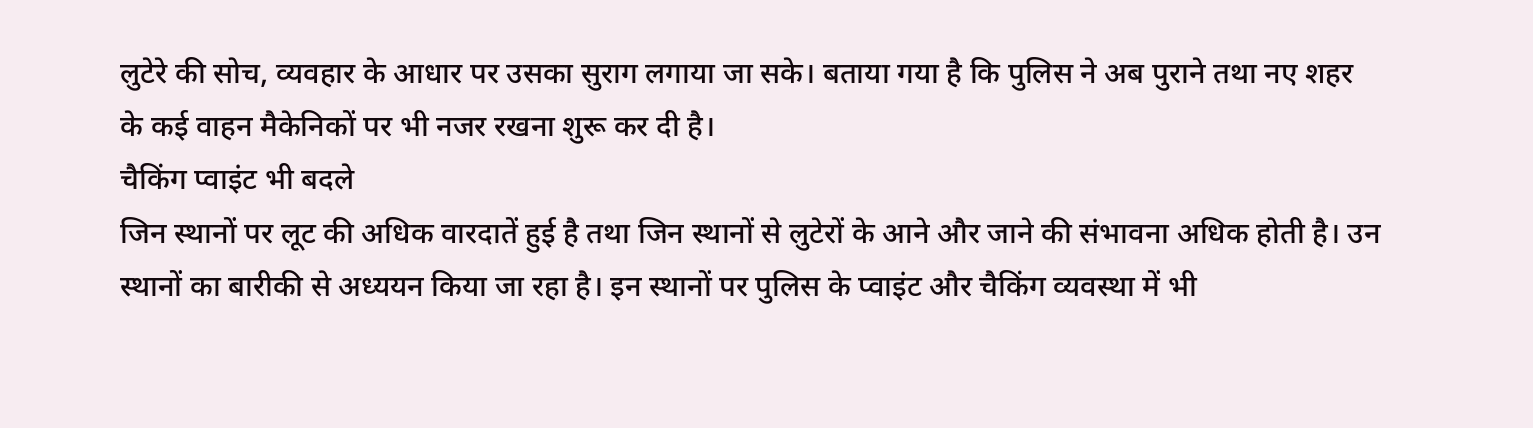लुटेरे की सोच, व्यवहार के आधार पर उसका सुराग लगाया जा सके। बताया गया है कि पुलिस ने अब पुराने तथा नए शहर के कई वाहन मैकेनिकों पर भी नजर रखना शुरू कर दी है।
चैकिंग प्वाइंट भी बदले
जिन स्थानों पर लूट की अधिक वारदातें हुई है तथा जिन स्थानों से लुटेरों के आने और जाने की संभावना अधिक होती है। उन स्थानों का बारीकी से अध्ययन किया जा रहा है। इन स्थानों पर पुलिस के प्वाइंट और चैकिंग व्यवस्था में भी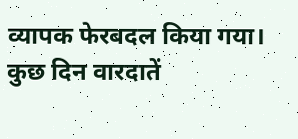व्यापक फेरबदल किया गया। कुछ दिन वारदातें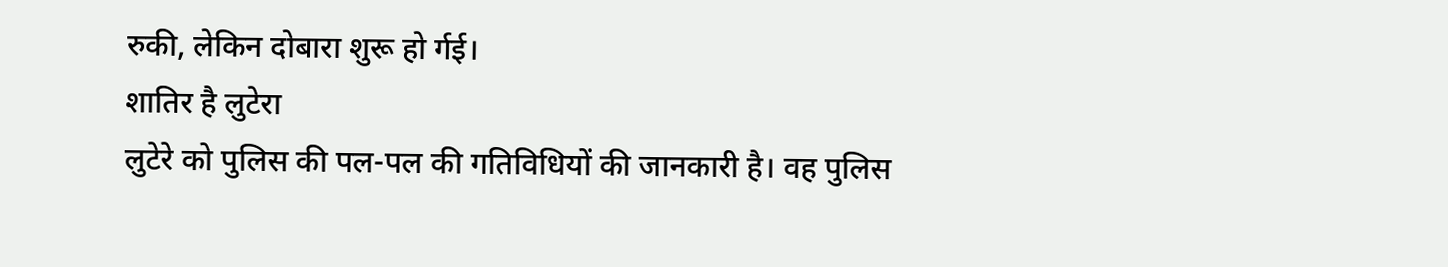रुकी, लेकिन दोबारा शुरू हो र्गई।
शातिर है लुटेरा
लुटेरे को पुलिस की पल-पल की गतिविधियों की जानकारी है। वह पुलिस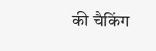की चैकिंग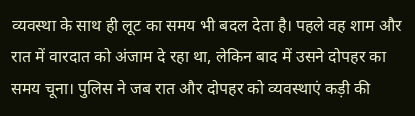व्यवस्था के साथ ही लूट का समय भी बदल देता है। पहले वह शाम और रात में वारदात को अंजाम दे रहा था, लेकिन बाद में उसने दोपहर का समय चूना। पुलिस ने जब रात और दोपहर को व्यवस्थाएं कड़ी की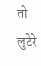तो लुटेरे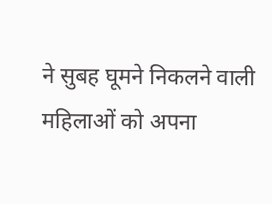ने सुबह घूमने निकलने वाली महिलाओं को अपना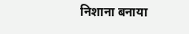निशाना बनाया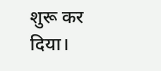शुरू कर दिया।